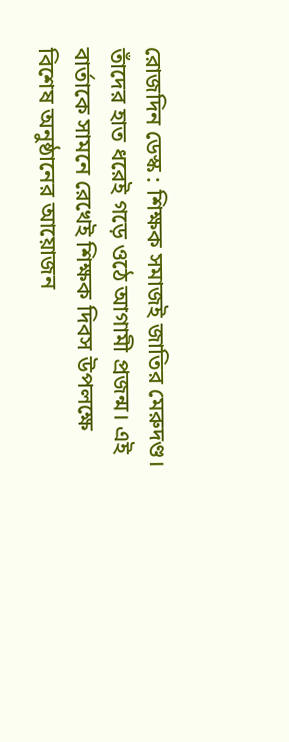রোজদিন ডেস্ক : শিক্ষক সমাজই জাতির মেরুদণ্ড। তাঁদের হাত ধরেই গড়ে ওঠে আগামী প্রজন্ম। এই বার্তাকে সামনে রেখেই শিক্ষক দিবস উপলক্ষে বিশেষ অনুষ্ঠানের আয়োজন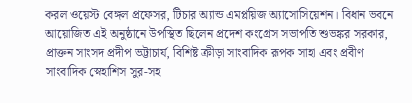করল ওয়েস্ট বেঙ্গল প্রফেসর, টিচার অ্যান্ড এমপ্লয়িজ অ্যাসোসিয়েশন। বিধান ভবনে আয়োজিত এই অনুষ্ঠানে উপস্থিত ছিলেন প্রদেশ কংগ্রেস সভাপতি শুভঙ্কর সরকার, প্রাক্তন সাংসদ প্রদীপ ভট্টাচার্য, বিশিষ্ট ক্রীড়া সাংবাদিক রূপক সাহা এবং প্রবীণ সাংবাদিক স্নেহাশিস সুর-সহ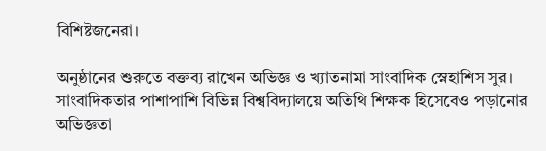বিশিষ্টজনেরা।

অনুষ্ঠানের শুরুতে বক্তব্য রাখেন অভিজ্ঞ ও খ্যাতনামা সাংবাদিক স্নেহাশিস সুর। সাংবাদিকতার পাশাপাশি বিভিন্ন বিশ্ববিদ্যালয়ে অতিথি শিক্ষক হিসেবেও পড়ানোর অভিজ্ঞতা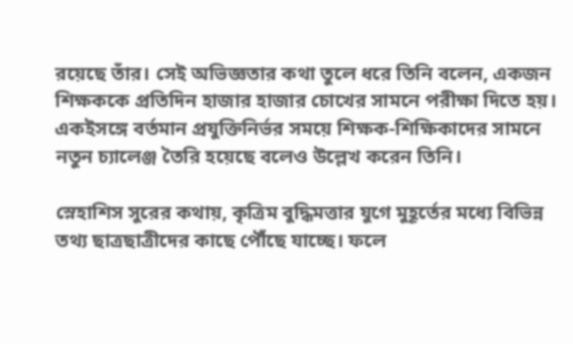রয়েছে তাঁর। সেই অভিজ্ঞতার কথা তুলে ধরে তিনি বলেন, একজন শিক্ষককে প্রতিদিন হাজার হাজার চোখের সামনে পরীক্ষা দিতে হয়। একইসঙ্গে বর্তমান প্রযুক্তিনির্ভর সময়ে শিক্ষক-শিক্ষিকাদের সামনে নতুন চ্যালেঞ্জ তৈরি হয়েছে বলেও উল্লেখ করেন তিনি।

স্নেহাশিস সুরের কথায়, কৃত্রিম বুদ্ধিমত্তার যুগে মুহূর্তের মধ্যে বিভিন্ন তথ্য ছাত্রছাত্রীদের কাছে পৌঁছে যাচ্ছে। ফলে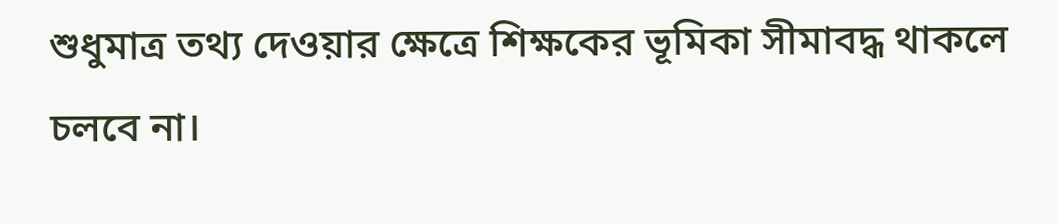শুধুমাত্র তথ্য দেওয়ার ক্ষেত্রে শিক্ষকের ভূমিকা সীমাবদ্ধ থাকলে চলবে না।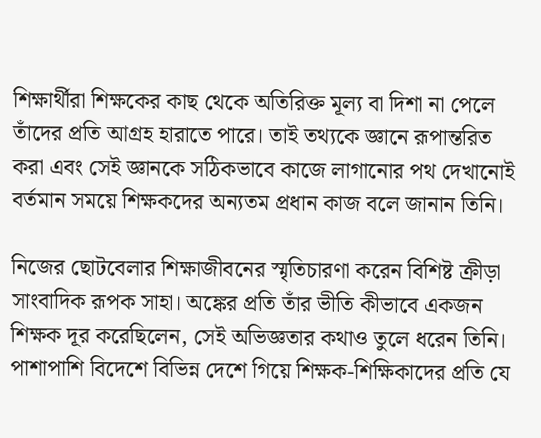শিক্ষার্থীরা শিক্ষকের কাছ থেকে অতিরিক্ত মূল্য বা দিশা না পেলে তাঁদের প্রতি আগ্রহ হারাতে পারে। তাই তথ্যকে জ্ঞানে রূপান্তরিত করা এবং সেই জ্ঞানকে সঠিকভাবে কাজে লাগানোর পথ দেখানোই বর্তমান সময়ে শিক্ষকদের অন্যতম প্রধান কাজ বলে জানান তিনি।

নিজের ছোটবেলার শিক্ষাজীবনের স্মৃতিচারণা করেন বিশিষ্ট ক্রীড়া সাংবাদিক রূপক সাহা। অঙ্কের প্রতি তাঁর ভীতি কীভাবে একজন শিক্ষক দূর করেছিলেন, সেই অভিজ্ঞতার কথাও তুলে ধরেন তিনি। পাশাপাশি বিদেশে বিভিন্ন দেশে গিয়ে শিক্ষক-শিক্ষিকাদের প্রতি যে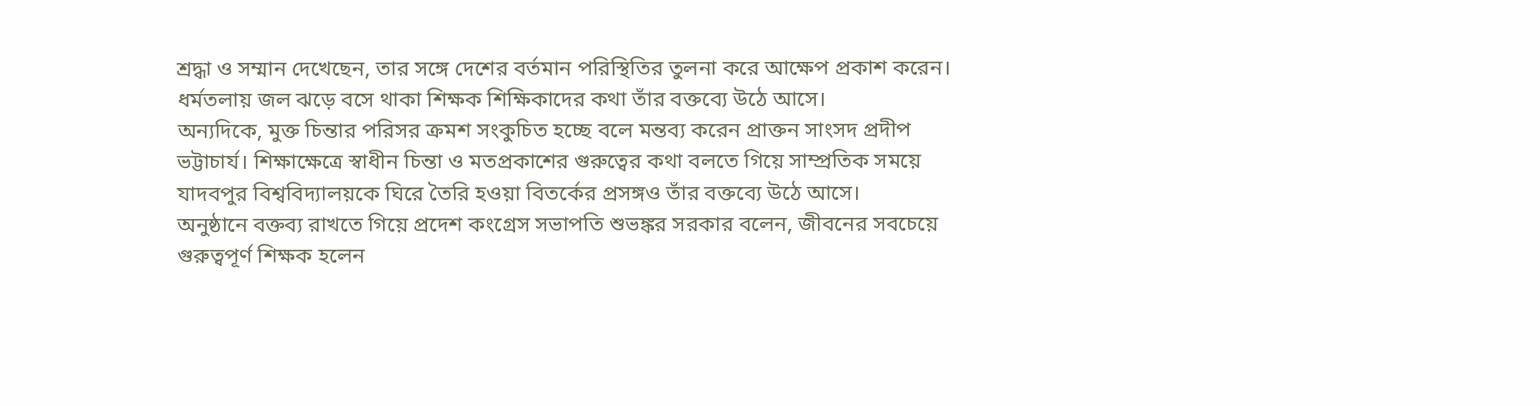শ্রদ্ধা ও সম্মান দেখেছেন, তার সঙ্গে দেশের বর্তমান পরিস্থিতির তুলনা করে আক্ষেপ প্রকাশ করেন। ধর্মতলায় জল ঝড়ে বসে থাকা শিক্ষক শিক্ষিকাদের কথা তাঁর বক্তব্যে উঠে আসে।
অন্যদিকে, মুক্ত চিন্তার পরিসর ক্রমশ সংকুচিত হচ্ছে বলে মন্তব্য করেন প্রাক্তন সাংসদ প্রদীপ ভট্টাচার্য। শিক্ষাক্ষেত্রে স্বাধীন চিন্তা ও মতপ্রকাশের গুরুত্বের কথা বলতে গিয়ে সাম্প্রতিক সময়ে যাদবপুর বিশ্ববিদ্যালয়কে ঘিরে তৈরি হওয়া বিতর্কের প্রসঙ্গও তাঁর বক্তব্যে উঠে আসে।
অনুষ্ঠানে বক্তব্য রাখতে গিয়ে প্রদেশ কংগ্রেস সভাপতি শুভঙ্কর সরকার বলেন, জীবনের সবচেয়ে গুরুত্বপূর্ণ শিক্ষক হলেন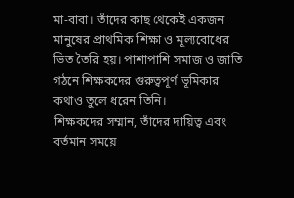মা-বাবা। তাঁদের কাছ থেকেই একজন মানুষের প্রাথমিক শিক্ষা ও মূল্যবোধের ভিত তৈরি হয়। পাশাপাশি সমাজ ও জাতি গঠনে শিক্ষকদের গুরুত্বপূর্ণ ভূমিকার কথাও তুলে ধরেন তিনি।
শিক্ষকদের সম্মান, তাঁদের দায়িত্ব এবং বর্তমান সময়ে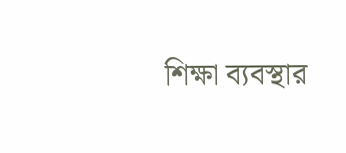শিক্ষা ব্যবস্থার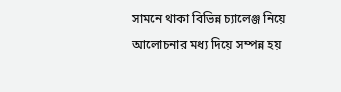সামনে থাকা বিভিন্ন চ্যালেঞ্জ নিয়ে আলোচনার মধ্য দিয়ে সম্পন্ন হয়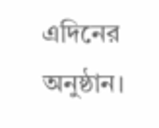এদিনের অনুষ্ঠান।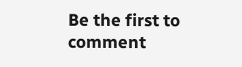Be the first to comment